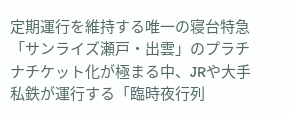定期運行を維持する唯一の寝台特急「サンライズ瀬戸・出雲」のプラチナチケット化が極まる中、JRや大手私鉄が運行する「臨時夜行列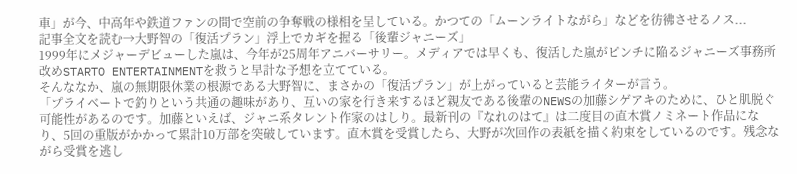車」が今、中高年や鉄道ファンの間で空前の争奪戦の様相を呈している。かつての「ムーンライトながら」などを彷彿させるノス...
記事全文を読む→大野智の「復活プラン」浮上でカギを握る「後輩ジャニーズ」
1999年にメジャーデビューした嵐は、今年が25周年アニバーサリー。メディアでは早くも、復活した嵐がピンチに陥るジャニーズ事務所改めSTARTO ENTERTAINMENTを救うと早計な予想を立てている。
そんななか、嵐の無期限休業の根源である大野智に、まさかの「復活プラン」が上がっていると芸能ライターが言う。
「プライベートで釣りという共通の趣味があり、互いの家を行き来するほど親友である後輩のNEWSの加藤シゲアキのために、ひと肌脱ぐ可能性があるのです。加藤といえば、ジャニ系タレント作家のはしり。最新刊の『なれのはて』は二度目の直木賞ノミネート作品になり、5回の重版がかかって累計10万部を突破しています。直木賞を受賞したら、大野が次回作の表紙を描く約束をしているのです。残念ながら受賞を逃し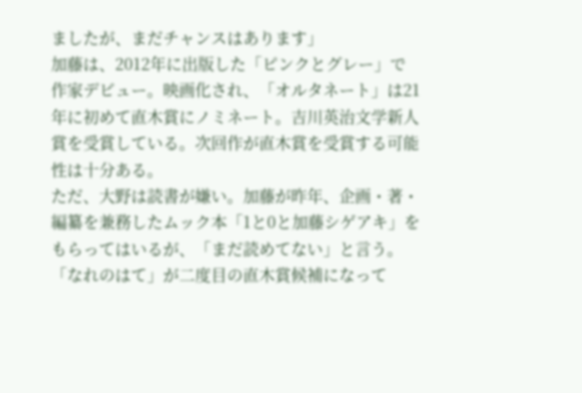ましたが、まだチャンスはあります」
加藤は、2012年に出版した「ピンクとグレー」で作家デビュー。映画化され、「オルタネート」は21年に初めて直木賞にノミネート。吉川英治文学新人賞を受賞している。次回作が直木賞を受賞する可能性は十分ある。
ただ、大野は読書が嫌い。加藤が昨年、企画・著・編纂を兼務したムック本「1と0と加藤シゲアキ」をもらってはいるが、「まだ読めてない」と言う。「なれのはて」が二度目の直木賞候補になって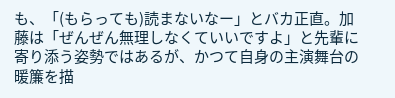も、「(もらっても)読まないなー」とバカ正直。加藤は「ぜんぜん無理しなくていいですよ」と先輩に寄り添う姿勢ではあるが、かつて自身の主演舞台の暖簾を描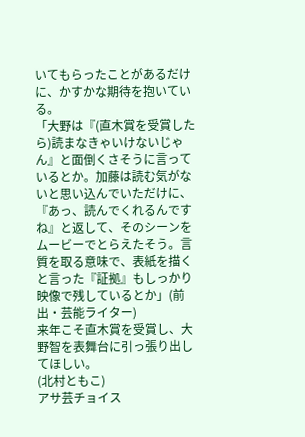いてもらったことがあるだけに、かすかな期待を抱いている。
「大野は『(直木賞を受賞したら)読まなきゃいけないじゃん』と面倒くさそうに言っているとか。加藤は読む気がないと思い込んでいただけに、『あっ、読んでくれるんですね』と返して、そのシーンをムービーでとらえたそう。言質を取る意味で、表紙を描くと言った『証拠』もしっかり映像で残しているとか」(前出・芸能ライター)
来年こそ直木賞を受賞し、大野智を表舞台に引っ張り出してほしい。
(北村ともこ)
アサ芸チョイス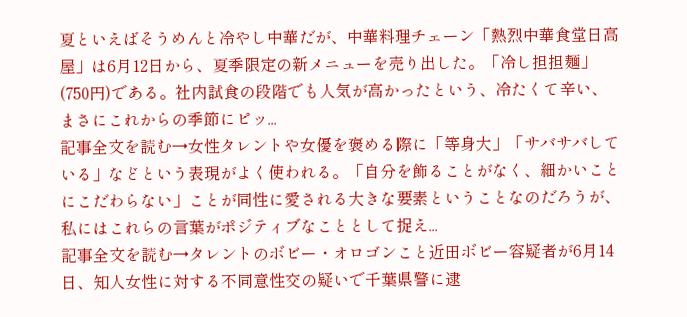夏といえばそうめんと冷やし中華だが、中華料理チェーン「熱烈中華食堂日高屋」は6月12日から、夏季限定の新メニューを売り出した。「冷し担担麺」(750円)である。社内試食の段階でも人気が高かったという、冷たくて辛い、まさにこれからの季節にピッ...
記事全文を読む→女性タレントや女優を褒める際に「等身大」「サバサバしている」などという表現がよく使われる。「自分を飾ることがなく、細かいことにこだわらない」ことが同性に愛される大きな要素ということなのだろうが、私にはこれらの言葉がポジティブなこととして捉え...
記事全文を読む→タレントのボビー・オロゴンこと近田ボビー容疑者が6月14日、知人女性に対する不同意性交の疑いで千葉県警に逮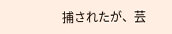捕されたが、芸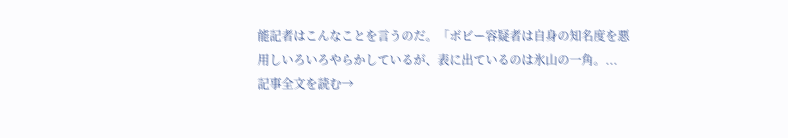能記者はこんなことを言うのだ。「ボビー容疑者は自身の知名度を悪用しいろいろやらかしているが、表に出ているのは氷山の一角。...
記事全文を読む→